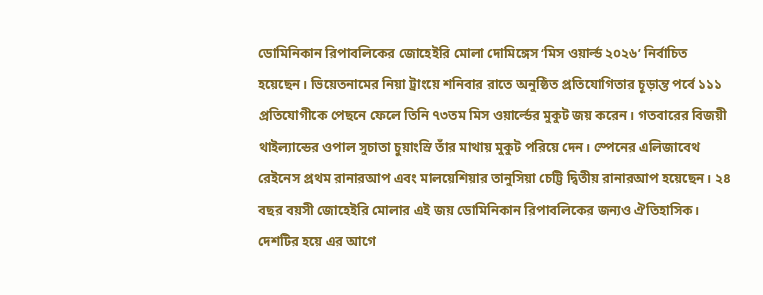ডোমিনিকান রিপাবলিকের জোহেইরি মোলা দোমিঙ্গেস ‘মিস ওয়ার্ল্ড ২০২৬’ নির্বাচিত হয়েছেন। ভিয়েতনামের নিয়া ট্রাংয়ে শনিবার রাতে অনুষ্ঠিত প্রতিযোগিতার চূড়ান্ত পর্বে ১১১ প্রতিযোগীকে পেছনে ফেলে তিনি ৭৩তম মিস ওয়ার্ল্ডের মুকুট জয় করেন। গতবারের বিজয়ী থাইল্যান্ডের ওপাল সুচাতা চুয়াংস্রি তাঁর মাথায় মুকুট পরিয়ে দেন। স্পেনের এলিজাবেথ রেইনেস প্রথম রানারআপ এবং মালয়েশিয়ার তানুসিয়া চেট্টি দ্বিতীয় রানারআপ হয়েছেন। ২৪ বছর বয়সী জোহেইরি মোলার এই জয় ডোমিনিকান রিপাবলিকের জন্যও ঐতিহাসিক। দেশটির হয়ে এর আগে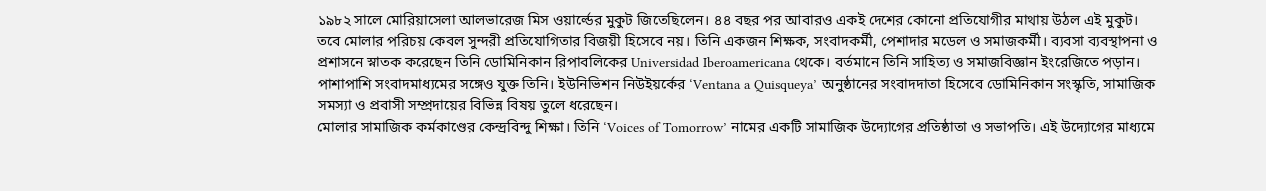১৯৮২ সালে মোরিয়াসেলা আলভারেজ মিস ওয়ার্ল্ডের মুকুট জিতেছিলেন। ৪৪ বছর পর আবারও একই দেশের কোনো প্রতিযোগীর মাথায় উঠল এই মুকুট।
তবে মোলার পরিচয় কেবল সুন্দরী প্রতিযোগিতার বিজয়ী হিসেবে নয়। তিনি একজন শিক্ষক, সংবাদকর্মী, পেশাদার মডেল ও সমাজকর্মী। ব্যবসা ব্যবস্থাপনা ও প্রশাসনে স্নাতক করেছেন তিনি ডোমিনিকান রিপাবলিকের Universidad Iberoamericana থেকে। বর্তমানে তিনি সাহিত্য ও সমাজবিজ্ঞান ইংরেজিতে পড়ান। পাশাপাশি সংবাদমাধ্যমের সঙ্গেও যুক্ত তিনি। ইউনিভিশন নিউইয়র্কের ‘Ventana a Quisqueya’ অনুষ্ঠানের সংবাদদাতা হিসেবে ডোমিনিকান সংস্কৃতি, সামাজিক সমস্যা ও প্রবাসী সম্প্রদায়ের বিভিন্ন বিষয় তুলে ধরেছেন।
মোলার সামাজিক কর্মকাণ্ডের কেন্দ্রবিন্দু শিক্ষা। তিনি ‘Voices of Tomorrow’ নামের একটি সামাজিক উদ্যোগের প্রতিষ্ঠাতা ও সভাপতি। এই উদ্যোগের মাধ্যমে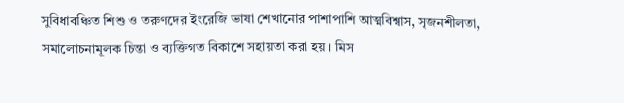সুবিধাবঞ্চিত শিশু ও তরুণদের ইংরেজি ভাষা শেখানোর পাশাপাশি আত্মবিশ্বাস, সৃজনশীলতা, সমালোচনামূলক চিন্তা ও ব্যক্তিগত বিকাশে সহায়তা করা হয়। মিস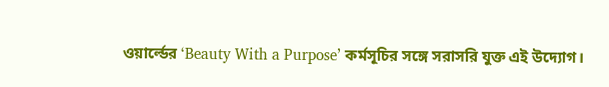ওয়ার্ল্ডের ‘Beauty With a Purpose’ কর্মসূচির সঙ্গে সরাসরি যুক্ত এই উদ্যোগ।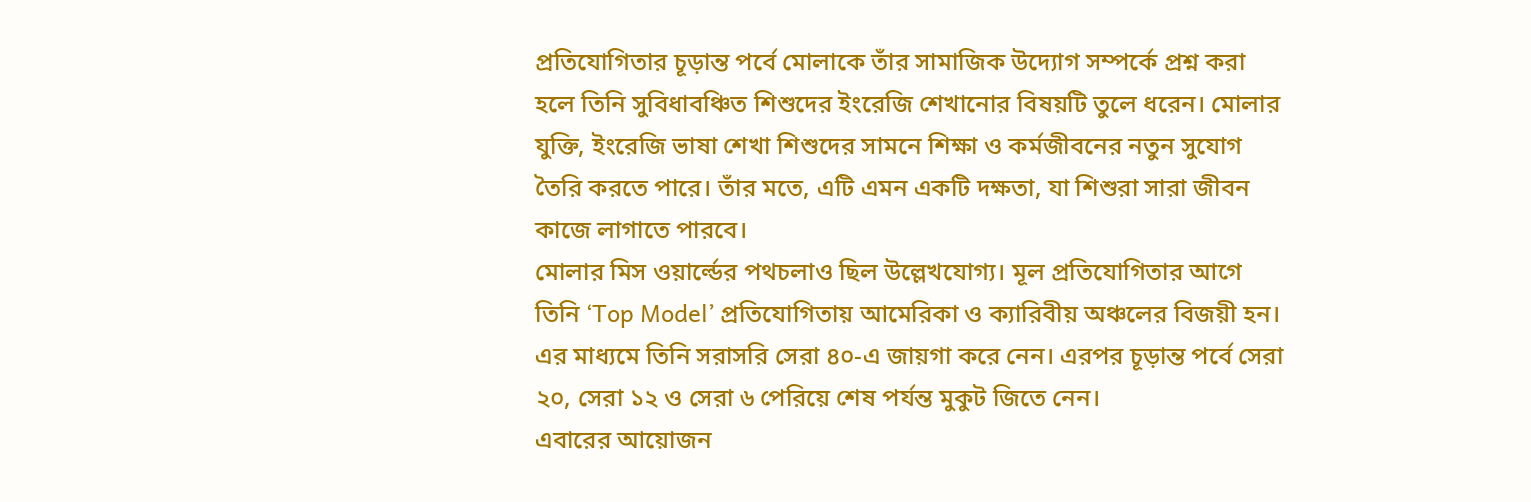প্রতিযোগিতার চূড়ান্ত পর্বে মোলাকে তাঁর সামাজিক উদ্যোগ সম্পর্কে প্রশ্ন করা হলে তিনি সুবিধাবঞ্চিত শিশুদের ইংরেজি শেখানোর বিষয়টি তুলে ধরেন। মোলার যুক্তি, ইংরেজি ভাষা শেখা শিশুদের সামনে শিক্ষা ও কর্মজীবনের নতুন সুযোগ তৈরি করতে পারে। তাঁর মতে, এটি এমন একটি দক্ষতা, যা শিশুরা সারা জীবন কাজে লাগাতে পারবে।
মোলার মিস ওয়ার্ল্ডের পথচলাও ছিল উল্লেখযোগ্য। মূল প্রতিযোগিতার আগে তিনি ‘Top Model’ প্রতিযোগিতায় আমেরিকা ও ক্যারিবীয় অঞ্চলের বিজয়ী হন। এর মাধ্যমে তিনি সরাসরি সেরা ৪০-এ জায়গা করে নেন। এরপর চূড়ান্ত পর্বে সেরা ২০, সেরা ১২ ও সেরা ৬ পেরিয়ে শেষ পর্যন্ত মুকুট জিতে নেন।
এবারের আয়োজন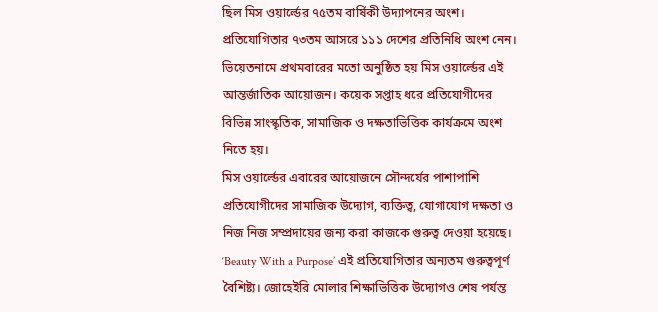ছিল মিস ওয়ার্ল্ডের ৭৫তম বার্ষিকী উদ্যাপনের অংশ। প্রতিযোগিতার ৭৩তম আসরে ১১১ দেশের প্রতিনিধি অংশ নেন। ভিয়েতনামে প্রথমবারের মতো অনুষ্ঠিত হয় মিস ওয়ার্ল্ডের এই আন্তর্জাতিক আয়োজন। কয়েক সপ্তাহ ধরে প্রতিযোগীদের বিভিন্ন সাংস্কৃতিক, সামাজিক ও দক্ষতাভিত্তিক কার্যক্রমে অংশ নিতে হয়।
মিস ওয়ার্ল্ডের এবারের আয়োজনে সৌন্দর্যের পাশাপাশি প্রতিযোগীদের সামাজিক উদ্যোগ, ব্যক্তিত্ব, যোগাযোগ দক্ষতা ও নিজ নিজ সম্প্রদায়ের জন্য করা কাজকে গুরুত্ব দেওয়া হয়েছে। ‘Beauty With a Purpose’ এই প্রতিযোগিতার অন্যতম গুরুত্বপূর্ণ বৈশিষ্ট্য। জোহেইরি মোলার শিক্ষাভিত্তিক উদ্যোগও শেষ পর্যন্ত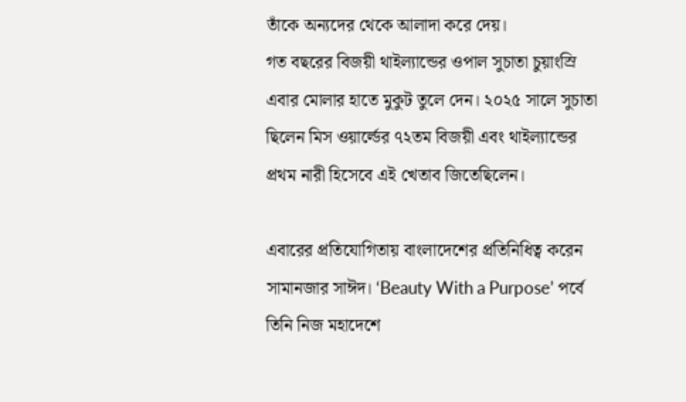তাঁকে অন্যদের থেকে আলাদা করে দেয়।
গত বছরের বিজয়ী থাইল্যান্ডের ওপাল সুচাতা চুয়াংস্রি এবার মোলার হাতে মুকুট তুলে দেন। ২০২৫ সালে সুচাতা ছিলেন মিস ওয়ার্ল্ডের ৭২তম বিজয়ী এবং থাইল্যান্ডের প্রথম নারী হিসেবে এই খেতাব জিতেছিলেন।

এবারের প্রতিযোগিতায় বাংলাদেশের প্রতিনিধিত্ব করেন সামানজার সাঈদ। ‘Beauty With a Purpose’ পর্বে তিনি নিজ মহাদেশে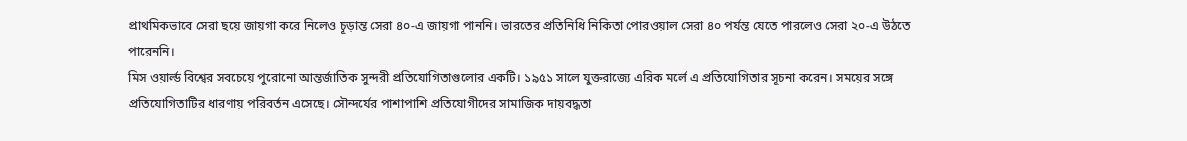প্রাথমিকভাবে সেরা ছয়ে জায়গা করে নিলেও চূড়ান্ত সেরা ৪০-এ জায়গা পাননি। ভারতের প্রতিনিধি নিকিতা পোরওয়াল সেরা ৪০ পর্যন্ত যেতে পারলেও সেরা ২০-এ উঠতে পারেননি।
মিস ওয়ার্ল্ড বিশ্বের সবচেয়ে পুরোনো আন্তর্জাতিক সুন্দরী প্রতিযোগিতাগুলোর একটি। ১৯৫১ সালে যুক্তরাজ্যে এরিক মর্লে এ প্রতিযোগিতার সূচনা করেন। সময়ের সঙ্গে প্রতিযোগিতাটির ধারণায় পরিবর্তন এসেছে। সৌন্দর্যের পাশাপাশি প্রতিযোগীদের সামাজিক দায়বদ্ধতা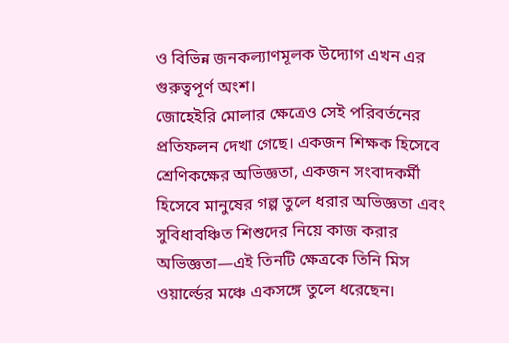ও বিভিন্ন জনকল্যাণমূলক উদ্যোগ এখন এর গুরুত্বপূর্ণ অংশ।
জোহেইরি মোলার ক্ষেত্রেও সেই পরিবর্তনের প্রতিফলন দেখা গেছে। একজন শিক্ষক হিসেবে শ্রেণিকক্ষের অভিজ্ঞতা, একজন সংবাদকর্মী হিসেবে মানুষের গল্প তুলে ধরার অভিজ্ঞতা এবং সুবিধাবঞ্চিত শিশুদের নিয়ে কাজ করার অভিজ্ঞতা—এই তিনটি ক্ষেত্রকে তিনি মিস ওয়ার্ল্ডের মঞ্চে একসঙ্গে তুলে ধরেছেন।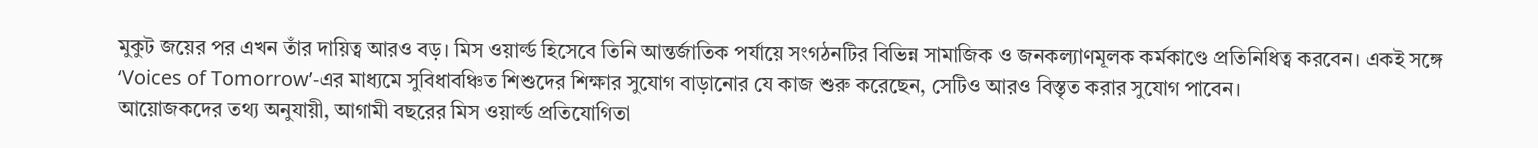মুকুট জয়ের পর এখন তাঁর দায়িত্ব আরও বড়। মিস ওয়ার্ল্ড হিসেবে তিনি আন্তর্জাতিক পর্যায়ে সংগঠনটির বিভিন্ন সামাজিক ও জনকল্যাণমূলক কর্মকাণ্ডে প্রতিনিধিত্ব করবেন। একই সঙ্গে ‘Voices of Tomorrow’-এর মাধ্যমে সুবিধাবঞ্চিত শিশুদের শিক্ষার সুযোগ বাড়ানোর যে কাজ শুরু করেছেন, সেটিও আরও বিস্তৃত করার সুযোগ পাবেন।
আয়োজকদের তথ্য অনুযায়ী, আগামী বছরের মিস ওয়ার্ল্ড প্রতিযোগিতা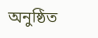অনুষ্ঠিত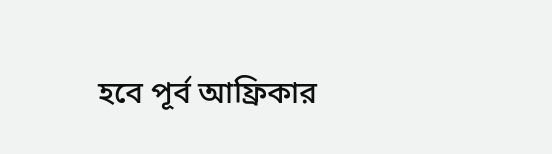হবে পূর্ব আফ্রিকার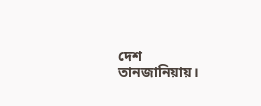দেশ তানজানিয়ায়।